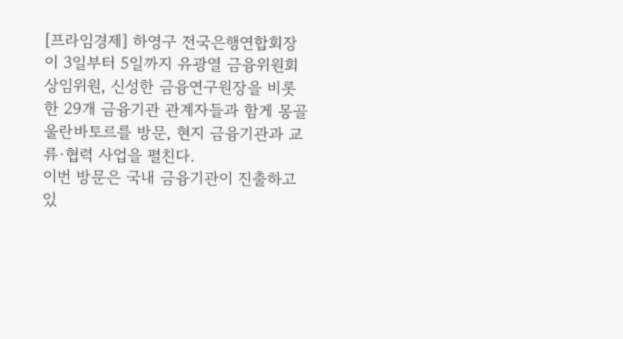[프라임경제] 하영구 전국은행연합회장이 3일부터 5일까지 유광열 금융위원회 상임위원, 신성한 금융연구원장을 비롯한 29개 금융기관 관계자들과 함게 몽골 울란바토르를 방문, 현지 금융기관과 교류·협력 사업을 펼친다.
이번 방문은 국내 금융기관이 진출하고 있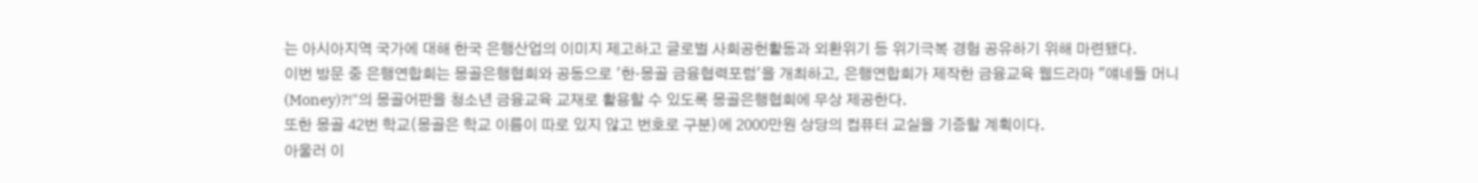는 아시아지역 국가에 대해 한국 은행산업의 이미지 제고하고 글로벌 사회공헌활동과 외환위기 등 위기극복 경험 공유하기 위해 마련됐다.
이번 방문 중 은행연합회는 몽골은행협회와 공동으로 '한·몽골 금융협력포럼'을 개최하고, 은행연합회가 제작한 금융교육 웹드라마 "얘네들 머니(Money)?!"의 몽골어판을 청소년 금융교육 교재로 활용할 수 있도록 몽골은행협회에 무상 제공한다.
또한 몽골 42번 학교(몽골은 학교 이름이 따로 있지 않고 번호로 구분)에 2000만원 상당의 컴퓨터 교실을 기증할 계획이다.
아울러 이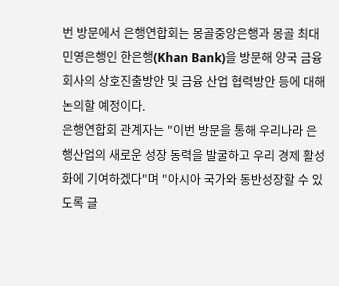번 방문에서 은행연합회는 몽골중앙은행과 몽골 최대 민영은행인 한은행(Khan Bank)을 방문해 양국 금융회사의 상호진출방안 및 금융 산업 협력방안 등에 대해 논의할 예정이다.
은행연합회 관계자는 "이번 방문을 통해 우리나라 은행산업의 새로운 성장 동력을 발굴하고 우리 경제 활성화에 기여하겠다"며 "아시아 국가와 동반성장할 수 있도록 글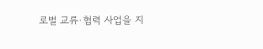로벌 교류·협력 사업을 지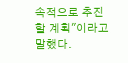속적으로 추진할 계획"이라고 말했다.